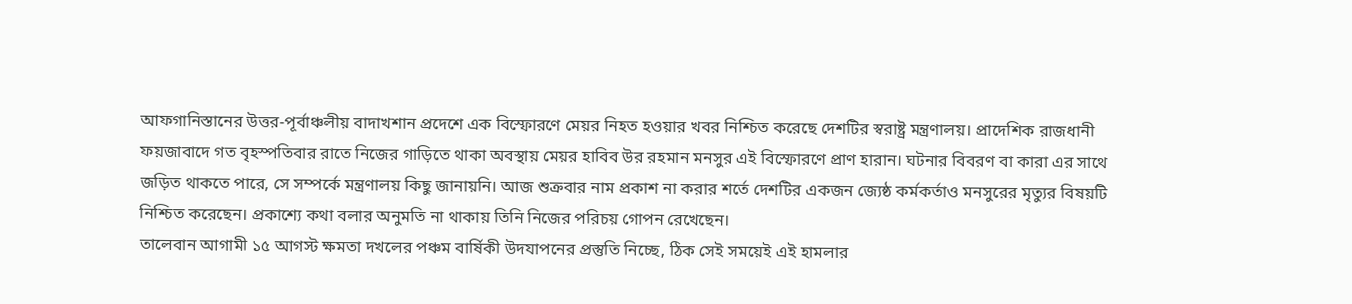আফগানিস্তানের উত্তর-পূর্বাঞ্চলীয় বাদাখশান প্রদেশে এক বিস্ফোরণে মেয়র নিহত হওয়ার খবর নিশ্চিত করেছে দেশটির স্বরাষ্ট্র মন্ত্রণালয়। প্রাদেশিক রাজধানী ফয়জাবাদে গত বৃহস্পতিবার রাতে নিজের গাড়িতে থাকা অবস্থায় মেয়র হাবিব উর রহমান মনসুর এই বিস্ফোরণে প্রাণ হারান। ঘটনার বিবরণ বা কারা এর সাথে জড়িত থাকতে পারে, সে সম্পর্কে মন্ত্রণালয় কিছু জানায়নি। আজ শুক্রবার নাম প্রকাশ না করার শর্তে দেশটির একজন জ্যেষ্ঠ কর্মকর্তাও মনসুরের মৃত্যুর বিষয়টি নিশ্চিত করেছেন। প্রকাশ্যে কথা বলার অনুমতি না থাকায় তিনি নিজের পরিচয় গোপন রেখেছেন।
তালেবান আগামী ১৫ আগস্ট ক্ষমতা দখলের পঞ্চম বার্ষিকী উদযাপনের প্রস্তুতি নিচ্ছে, ঠিক সেই সময়েই এই হামলার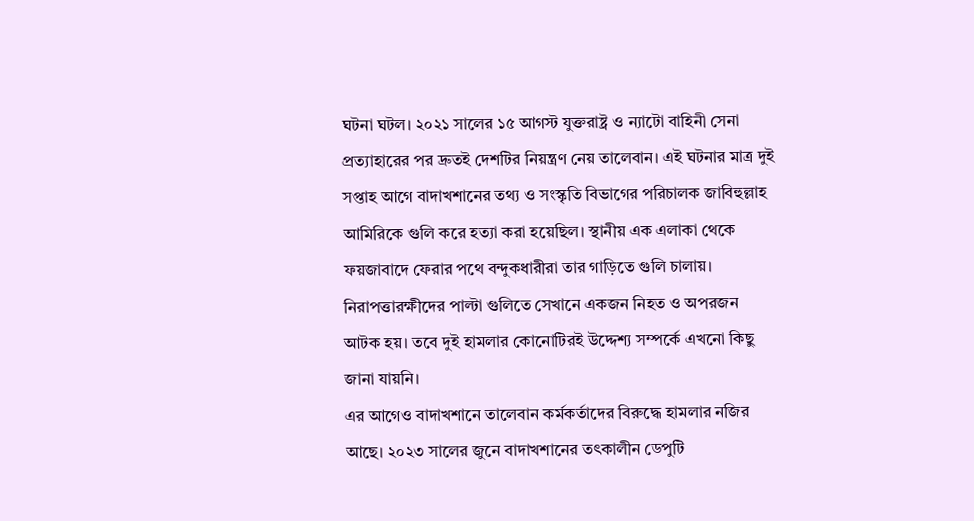ঘটনা ঘটল। ২০২১ সালের ১৫ আগস্ট যুক্তরাষ্ট্র ও ন্যাটো বাহিনী সেনা প্রত্যাহারের পর দ্রুতই দেশটির নিয়ন্ত্রণ নেয় তালেবান। এই ঘটনার মাত্র দুই সপ্তাহ আগে বাদাখশানের তথ্য ও সংস্কৃতি বিভাগের পরিচালক জাবিহুল্লাহ আমিরিকে গুলি করে হত্যা করা হয়েছিল। স্থানীয় এক এলাকা থেকে ফয়জাবাদে ফেরার পথে বন্দুকধারীরা তার গাড়িতে গুলি চালায়। নিরাপত্তারক্ষীদের পাল্টা গুলিতে সেখানে একজন নিহত ও অপরজন আটক হয়। তবে দুই হামলার কোনোটিরই উদ্দেশ্য সম্পর্কে এখনো কিছু জানা যায়নি।
এর আগেও বাদাখশানে তালেবান কর্মকর্তাদের বিরুদ্ধে হামলার নজির আছে। ২০২৩ সালের জুনে বাদাখশানের তৎকালীন ডেপুটি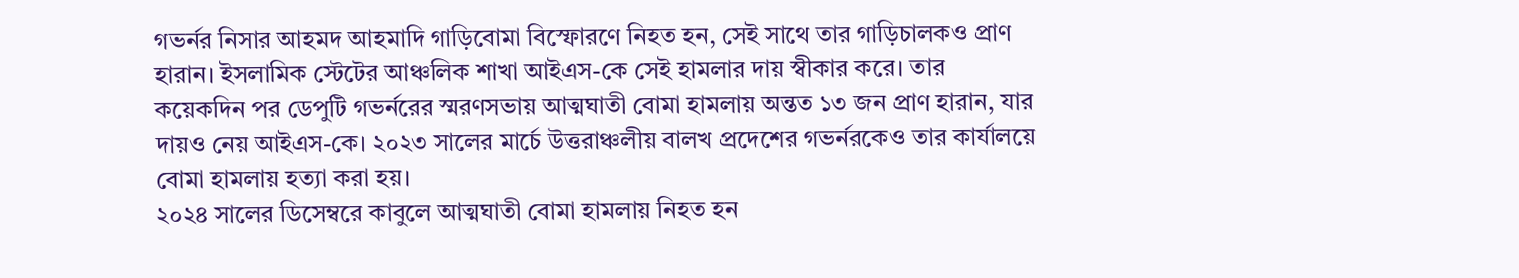গভর্নর নিসার আহমদ আহমাদি গাড়িবোমা বিস্ফোরণে নিহত হন, সেই সাথে তার গাড়িচালকও প্রাণ হারান। ইসলামিক স্টেটের আঞ্চলিক শাখা আইএস-কে সেই হামলার দায় স্বীকার করে। তার কয়েকদিন পর ডেপুটি গভর্নরের স্মরণসভায় আত্মঘাতী বোমা হামলায় অন্তত ১৩ জন প্রাণ হারান, যার দায়ও নেয় আইএস-কে। ২০২৩ সালের মার্চে উত্তরাঞ্চলীয় বালখ প্রদেশের গভর্নরকেও তার কার্যালয়ে বোমা হামলায় হত্যা করা হয়।
২০২৪ সালের ডিসেম্বরে কাবুলে আত্মঘাতী বোমা হামলায় নিহত হন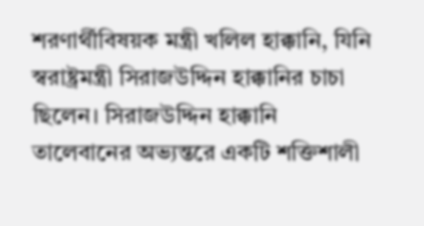শরণার্থীবিষয়ক মন্ত্রী খলিল হাক্কানি, যিনি স্বরাষ্ট্রমন্ত্রী সিরাজউদ্দিন হাক্কানির চাচা ছিলেন। সিরাজউদ্দিন হাক্কানি তালেবানের অভ্যন্তরে একটি শক্তিশালী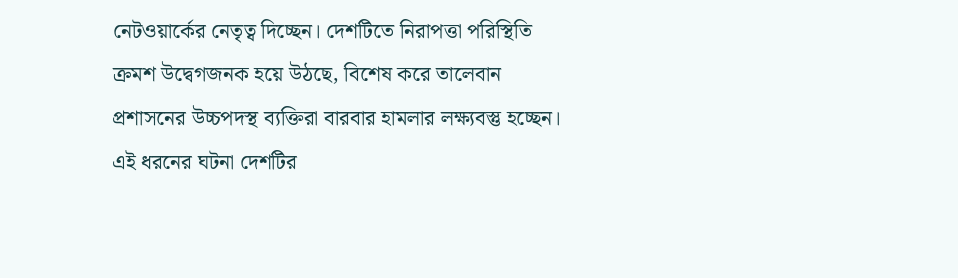নেটওয়ার্কের নেতৃত্ব দিচ্ছেন। দেশটিতে নিরাপত্তা পরিস্থিতি ক্রমশ উদ্বেগজনক হয়ে উঠছে, বিশেষ করে তালেবান প্রশাসনের উচ্চপদস্থ ব্যক্তিরা বারবার হামলার লক্ষ্যবস্তু হচ্ছেন। এই ধরনের ঘটনা দেশটির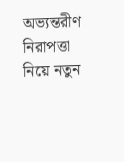অভ্যন্তরীণ নিরাপত্তা নিয়ে নতুন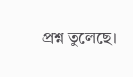প্রশ্ন তুলেছে।